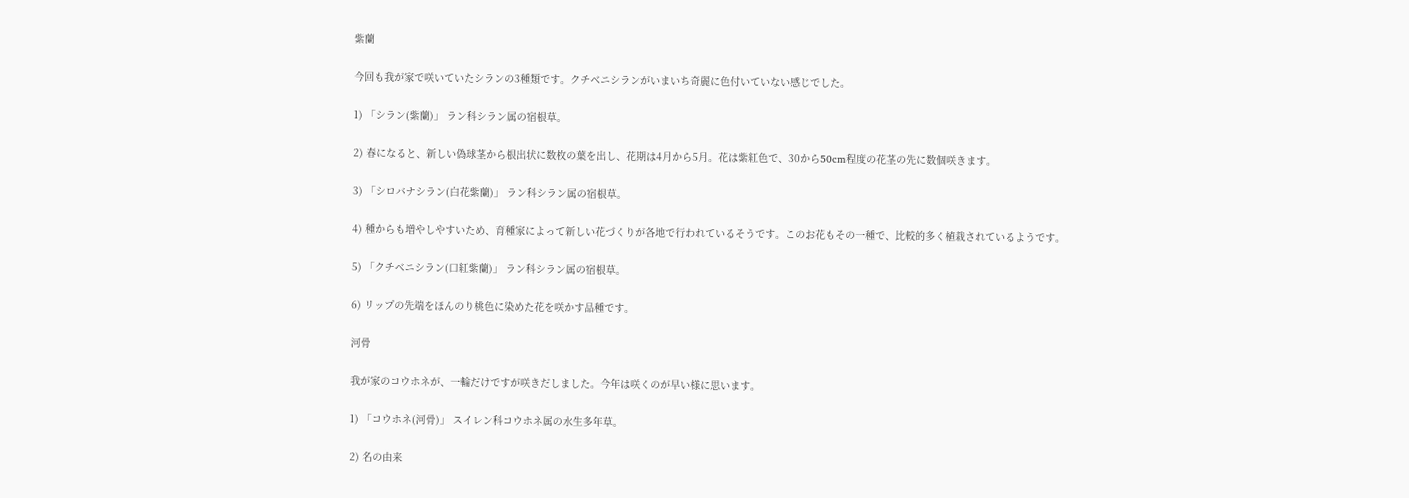紫蘭

今回も我が家で咲いていたシランの3種類です。クチベニシランがいまいち奇麗に色付いていない感じでした。

1) 「シラン(紫蘭)」 ラン科シラン属の宿根草。

2) 春になると、新しい偽球茎から根出状に数枚の葉を出し、花期は4月から5月。花は紫紅色で、30から50cm程度の花茎の先に数個咲きます。

3) 「シロバナシラン(白花紫蘭)」 ラン科シラン属の宿根草。

4) 種からも増やしやすいため、育種家によって新しい花づくりが各地で行われているそうです。このお花もその一種で、比較的多く植栽されているようです。

5) 「クチベニシラン(口紅紫蘭)」 ラン科シラン属の宿根草。

6) リップの先端をほんのり桃色に染めた花を咲かす品種です。

河骨

我が家のコウホネが、一輪だけですが咲きだしました。今年は咲くのが早い様に思います。

1) 「コウホネ(河骨)」 スイレン科コウホネ属の水生多年草。

2) 名の由来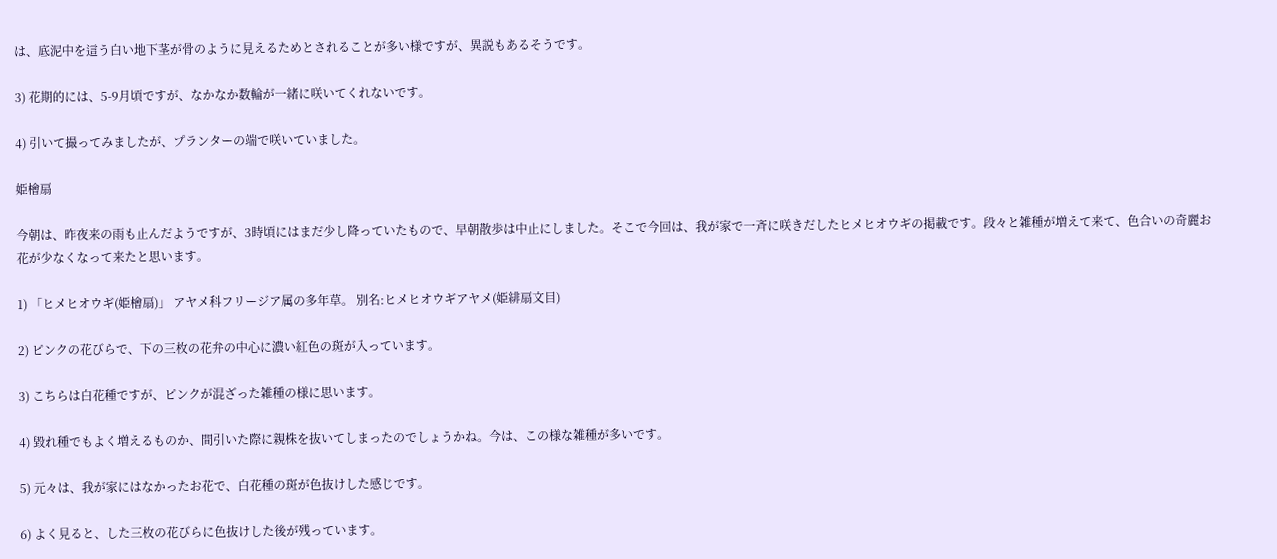は、底泥中を這う白い地下茎が骨のように見えるためとされることが多い様ですが、異説もあるそうです。

3) 花期的には、5-9月頃ですが、なかなか数輪が一緒に咲いてくれないです。

4) 引いて撮ってみましたが、プランターの端で咲いていました。

姫檜扇

今朝は、昨夜来の雨も止んだようですが、3時頃にはまだ少し降っていたもので、早朝散歩は中止にしました。そこで今回は、我が家で一斉に咲きだしたヒメヒオウギの掲載です。段々と雑種が増えて来て、色合いの奇麗お花が少なくなって来たと思います。

1) 「ヒメヒオウギ(姫檜扇)」 アヤメ科フリージア属の多年草。 別名:ヒメヒオウギアヤメ(姫緋扇文目)

2) ピンクの花びらで、下の三枚の花弁の中心に濃い紅色の斑が入っています。

3) こちらは白花種ですが、ピンクが混ざった雑種の様に思います。

4) 毀れ種でもよく増えるものか、間引いた際に親株を抜いてしまったのでしょうかね。今は、この様な雑種が多いです。

5) 元々は、我が家にはなかったお花で、白花種の斑が色抜けした感じです。

6) よく見ると、した三枚の花びらに色抜けした後が残っています。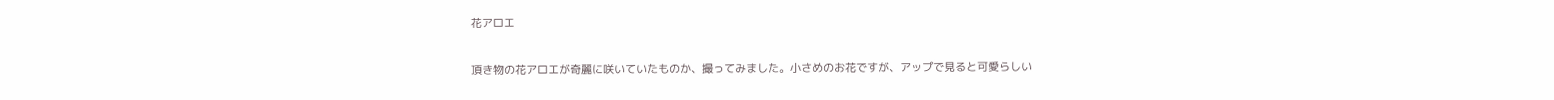花アロエ

頂き物の花アロエが奇麗に咲いていたものか、撮ってみました。小さめのお花ですが、アップで見ると可愛らしい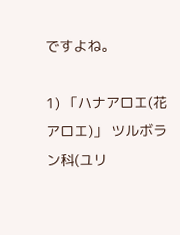ですよね。

1) 「ハナアロエ(花アロエ)」 ツルボラン科(ユリ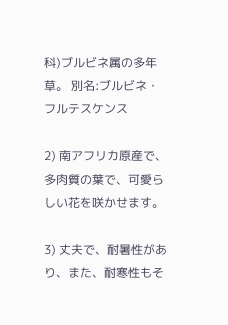科)ブルビネ属の多年草。 別名:ブルビネ・フルテスケンス

2) 南アフリカ原産で、多肉質の葉で、可愛らしい花を咲かせます。

3) 丈夫で、耐暑性があり、また、耐寒性もそ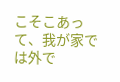こそこあって、我が家では外で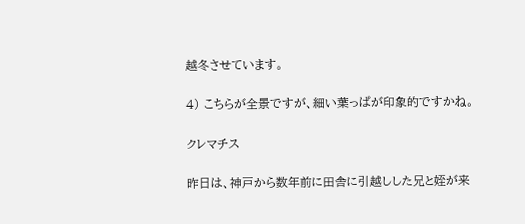越冬させています。

4) こちらが全景ですが、細い葉っぱが印象的ですかね。

クレマチス

昨日は、神戸から数年前に田舎に引越しした兄と姪が来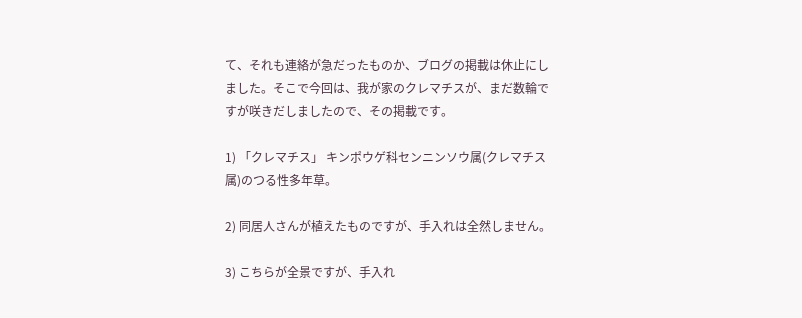て、それも連絡が急だったものか、ブログの掲載は休止にしました。そこで今回は、我が家のクレマチスが、まだ数輪ですが咲きだしましたので、その掲載です。

1) 「クレマチス」 キンポウゲ科センニンソウ属(クレマチス属)のつる性多年草。

2) 同居人さんが植えたものですが、手入れは全然しません。

3) こちらが全景ですが、手入れ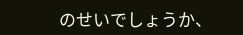のせいでしょうか、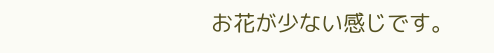お花が少ない感じです。